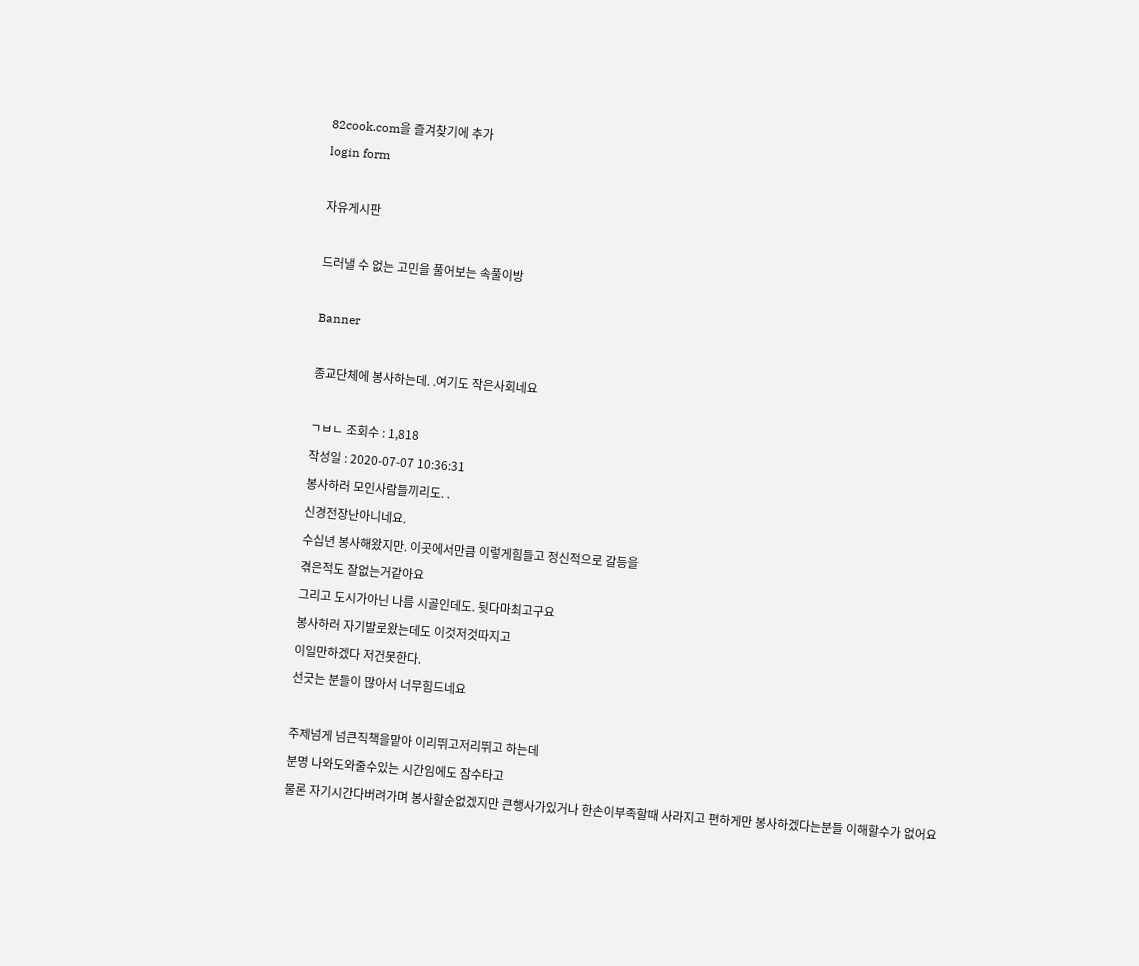82cook.com을 즐겨찾기에 추가
login form

자유게시판

드러낼 수 없는 고민을 풀어보는 속풀이방

Banner

종교단체에 봉사하는데. .여기도 작은사회네요

ㄱㅂㄴ 조회수 : 1,818
작성일 : 2020-07-07 10:36:31
봉사하러 모인사람들끼리도. .
신경전장난아니네요.
수십년 봉사해왔지만. 이곳에서만큼 이렇게힘들고 정신적으로 갈등을
겪은적도 잘없는거같아요
그리고 도시가아닌 나름 시골인데도. 뒷다마최고구요
봉사하러 자기발로왔는데도 이것저것따지고
이일만하겠다 저건못한다.
선긋는 분들이 많아서 너무힘드네요

주제넘게 넘큰직책을맡아 이리뛰고저리뛰고 하는데
분명 나와도와줄수있는 시간임에도 잠수타고
물론 자기시간다버려가며 봉사할순없겠지만 큰행사가있거나 한손이부족할때 사라지고 편하게만 봉사하겠다는분들 이해할수가 없어요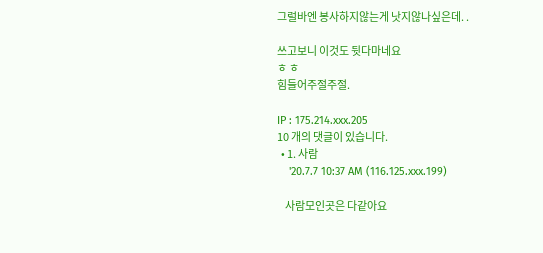그럴바엔 봉사하지않는게 낫지않나싶은데. .

쓰고보니 이것도 뒷다마네요
ㅎ ㅎ
힘들어주절주절.

IP : 175.214.xxx.205
10 개의 댓글이 있습니다.
  • 1. 사람
    '20.7.7 10:37 AM (116.125.xxx.199)

    사람모인곳은 다같아요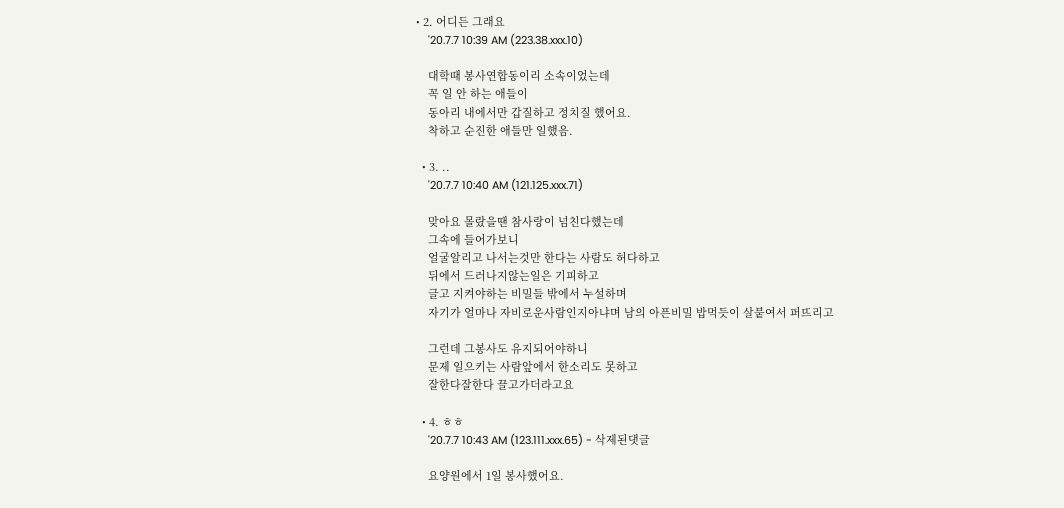• 2. 어디든 그래요
    '20.7.7 10:39 AM (223.38.xxx.10)

    대학때 봉사연합동이리 소속이었는데
    꼭 일 안 하는 애들이
    동아리 내에서만 갑질하고 정치질 했어요.
    착하고 순진한 애들만 일했음.

  • 3. ..
    '20.7.7 10:40 AM (121.125.xxx.71)

    맞아요 몰랐을땐 참사랑이 넘친다했는데
    그속에 들어가보니
    얼굴알리고 나서는것만 한다는 사람도 허다하고
    뒤에서 드러나지않는일은 기피하고
    글고 지켜야하는 비밀들 밖에서 누설하며
    자기가 얼마나 자비로운사람인지아냐며 남의 아픈비밀 밥먹듯이 살붙여서 퍼뜨리고

    그런데 그봉사도 유지되어야하니
    문제 일으키는 사람앞에서 한소리도 못하고
    잘한다잘한다 끌고가더라고요

  • 4. ㅎㅎ
    '20.7.7 10:43 AM (123.111.xxx.65) - 삭제된댓글

    요양원에서 1일 봉사했어요.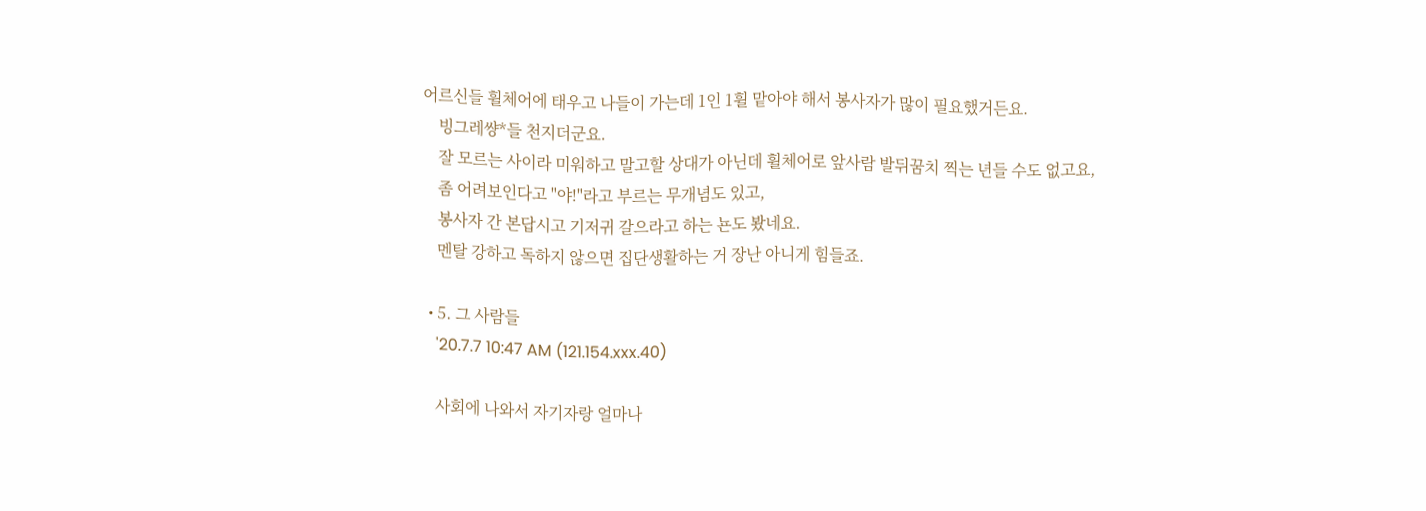어르신들 휠체어에 태우고 나들이 가는데 1인 1휠 맡아야 해서 봉사자가 많이 필요했거든요.
    빙그레썅*들 천지더군요.
    잘 모르는 사이라 미워하고 말고할 상대가 아닌데 휠체어로 앞사람 발뒤꿈치 찍는 년들 수도 없고요,
    좀 어려보인다고 "야!"라고 부르는 무개념도 있고,
    봉사자 간 본답시고 기저귀 갈으라고 하는 뇬도 봤네요.
    멘탈 강하고 독하지 않으면 집단생활하는 거 장난 아니게 힘들죠.

  • 5. 그 사람들
    '20.7.7 10:47 AM (121.154.xxx.40)

    사회에 나와서 자기자랑 얼마나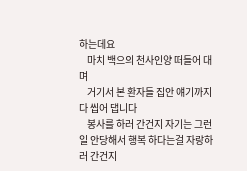하는데요
    마치 백으의 천사인양 떠들어 대며
    거기서 본 환자들 집안 얘기까지 다 씹어 댑니다
    봉사를 하러 간건지 자기는 그런일 안당해서 행복 하다는걸 자랑하러 간건지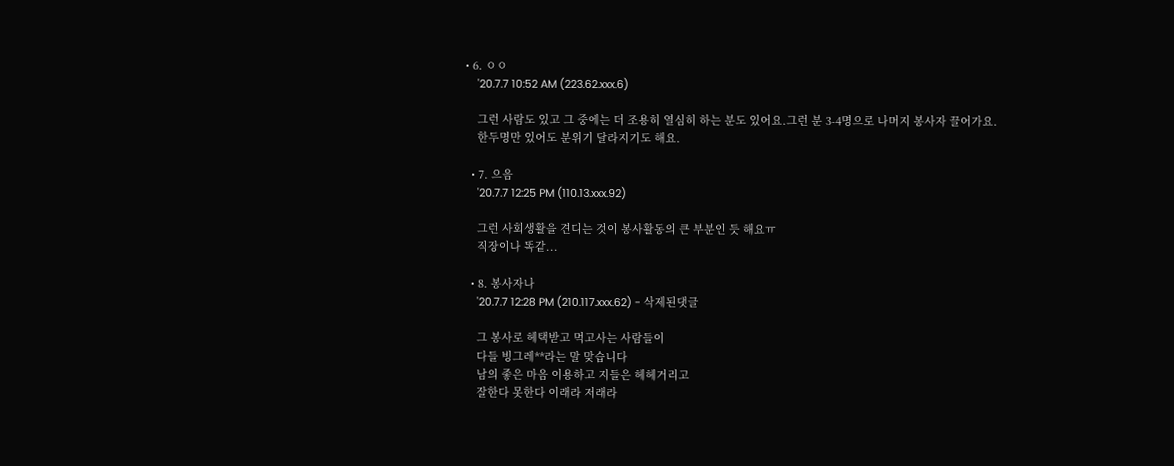• 6. ㅇㅇ
    '20.7.7 10:52 AM (223.62.xxx.6)

    그런 사람도 있고 그 중에는 더 조용히 열심히 하는 분도 있어요.그런 분 3-4명으로 나머지 봉사자 끌어가요.
    한두명만 있어도 분위기 달라지기도 해요.

  • 7. 으음
    '20.7.7 12:25 PM (110.13.xxx.92)

    그런 사회생활을 견디는 것이 봉사활동의 큰 부분인 듯 해요ㅠ
    직장이나 똑같...

  • 8. 봉사자나
    '20.7.7 12:28 PM (210.117.xxx.62) - 삭제된댓글

    그 봉사로 헤택받고 먹고사는 사람들이
    다들 빙그레**라는 말 맞습니다
    남의 좋은 마음 이용하고 지들은 헤헤거리고
    잘한다 못한다 이래라 저래라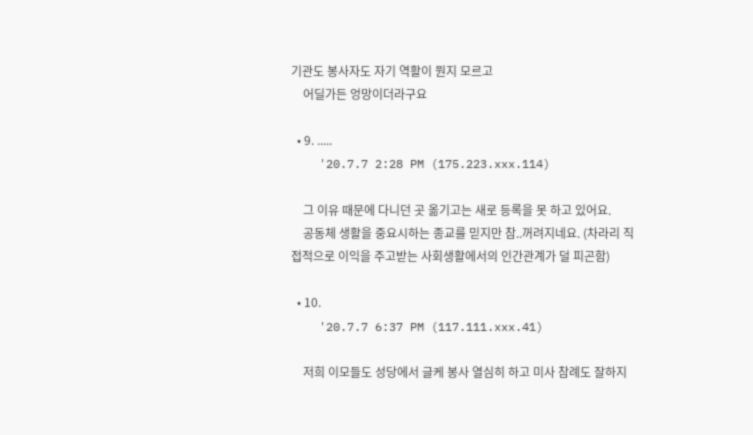기관도 봉사자도 자기 역활이 뭔지 모르고
    어딜가든 엉망이더라구요

  • 9. .....
    '20.7.7 2:28 PM (175.223.xxx.114)

    그 이유 때문에 다니던 곳 옮기고는 새로 등록을 못 하고 있어요.
    공동체 생활을 중요시하는 종교를 믿지만 참..꺼려지네요. (차라리 직접적으로 이익을 주고받는 사회생활에서의 인간관계가 덜 피곤함)

  • 10.
    '20.7.7 6:37 PM (117.111.xxx.41)

    저희 이모들도 성당에서 글케 봉사 열심히 하고 미사 참례도 잘하지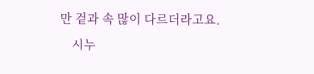만 겉과 속 많이 다르더라고요.
    시누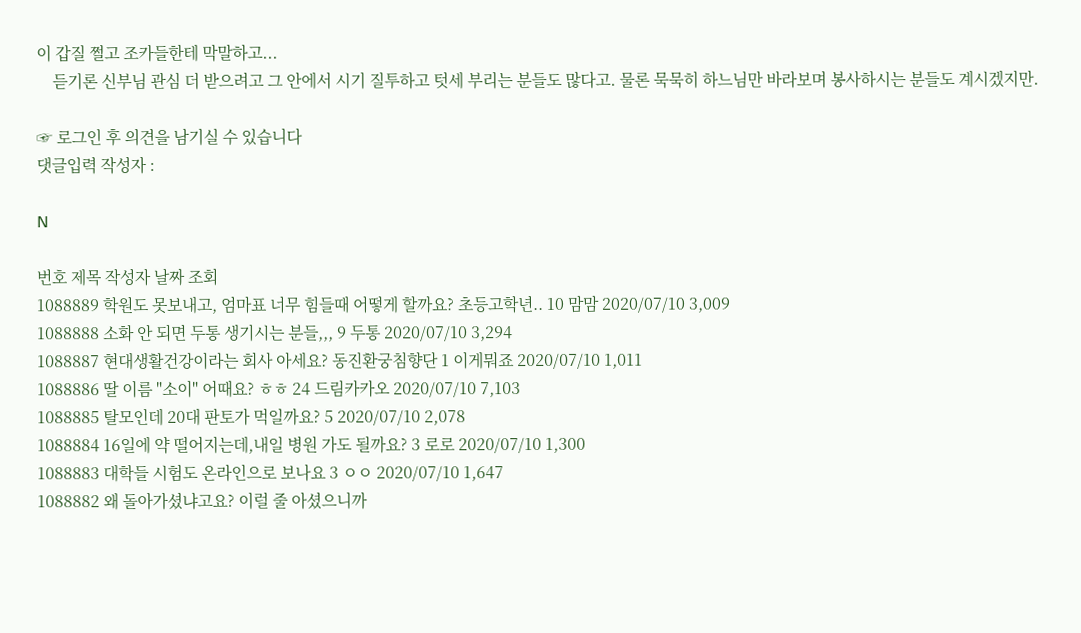이 갑질 쩔고 조카들한테 막말하고...
    듣기론 신부님 관심 더 받으려고 그 안에서 시기 질투하고 텃세 부리는 분들도 많다고. 물론 묵묵히 하느님만 바라보며 봉사하시는 분들도 계시겠지만.

☞ 로그인 후 의견을 남기실 수 있습니다
댓글입력 작성자 :

N

번호 제목 작성자 날짜 조회
1088889 학원도 못보내고, 엄마표 너무 힘들때 어떻게 할까요? 초등고학년.. 10 맘맘 2020/07/10 3,009
1088888 소화 안 되면 두통 생기시는 분들,,, 9 두통 2020/07/10 3,294
1088887 현대생활건강이라는 회사 아세요? 동진환궁침향단 1 이게뭐죠 2020/07/10 1,011
1088886 딸 이름 "소이" 어때요? ㅎㅎ 24 드림카카오 2020/07/10 7,103
1088885 탈모인데 20대 판토가 먹일까요? 5 2020/07/10 2,078
1088884 16일에 약 떨어지는데,내일 병원 가도 될까요? 3 로로 2020/07/10 1,300
1088883 대학들 시험도 온라인으로 보나요 3 ㅇㅇ 2020/07/10 1,647
1088882 왜 돌아가셨냐고요? 이럴 줄 아셨으니까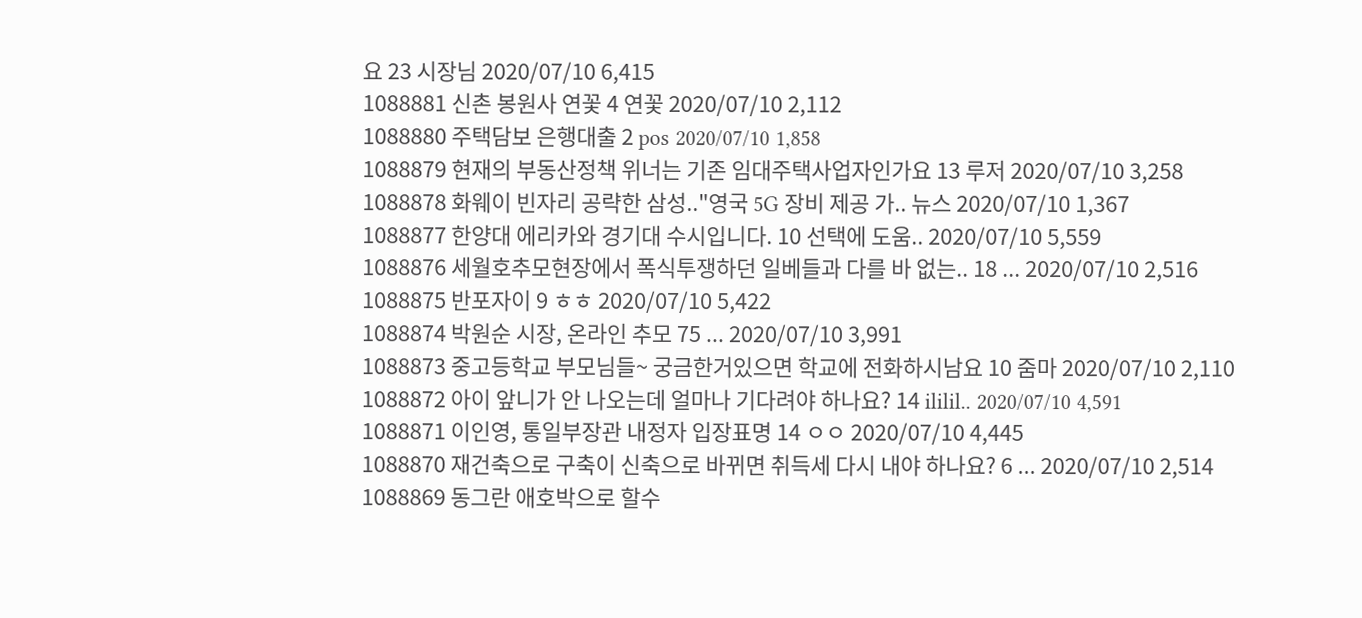요 23 시장님 2020/07/10 6,415
1088881 신촌 봉원사 연꽃 4 연꽃 2020/07/10 2,112
1088880 주택담보 은행대출 2 pos 2020/07/10 1,858
1088879 현재의 부동산정책 위너는 기존 임대주택사업자인가요 13 루저 2020/07/10 3,258
1088878 화웨이 빈자리 공략한 삼성.."영국 5G 장비 제공 가.. 뉴스 2020/07/10 1,367
1088877 한양대 에리카와 경기대 수시입니다. 10 선택에 도움.. 2020/07/10 5,559
1088876 세월호추모현장에서 폭식투쟁하던 일베들과 다를 바 없는.. 18 ... 2020/07/10 2,516
1088875 반포자이 9 ㅎㅎ 2020/07/10 5,422
1088874 박원순 시장, 온라인 추모 75 ... 2020/07/10 3,991
1088873 중고등학교 부모님들~ 궁금한거있으면 학교에 전화하시남요 10 줌마 2020/07/10 2,110
1088872 아이 앞니가 안 나오는데 얼마나 기다려야 하나요? 14 ililil.. 2020/07/10 4,591
1088871 이인영, 통일부장관 내정자 입장표명 14 ㅇㅇ 2020/07/10 4,445
1088870 재건축으로 구축이 신축으로 바뀌면 취득세 다시 내야 하나요? 6 ... 2020/07/10 2,514
1088869 동그란 애호박으로 할수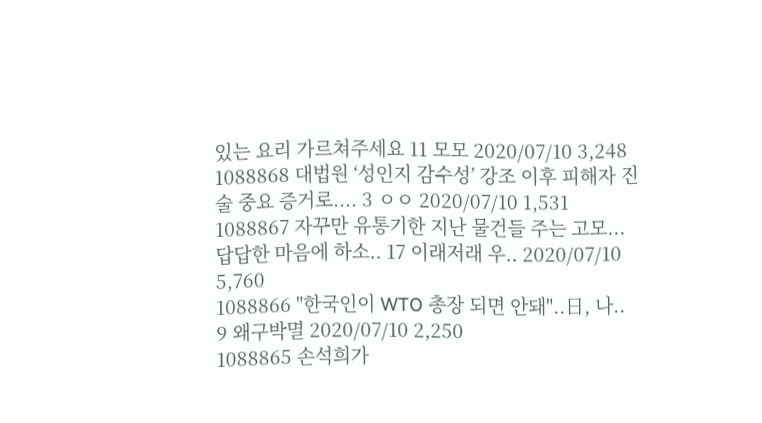있는 요리 가르쳐주세요 11 모모 2020/07/10 3,248
1088868 대법원 ‘성인지 감수성’ 강조 이후 피해자 진술 중요 증거로.... 3 ㅇㅇ 2020/07/10 1,531
1088867 자꾸만 유통기한 지난 물건들 주는 고모... 답답한 마음에 하소.. 17 이래저래 우.. 2020/07/10 5,760
1088866 "한국인이 WTO 총장 되면 안돼"..日, 나.. 9 왜구박멸 2020/07/10 2,250
1088865 손석희가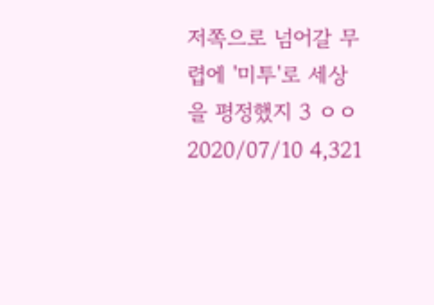저쪽으로 넘어갈 무렵에 '미투'로 세상을 평정했지 3 ㅇㅇ 2020/07/10 4,321